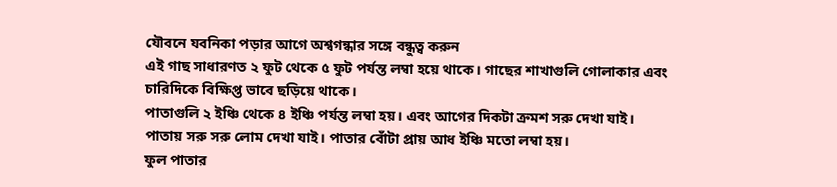যৌবনে যবনিকা পড়ার আগে অশ্বগন্ধার সঙ্গে বন্ধুত্ব করুন
এই গাছ সাধারণত ২ ফুট থেকে ৫ ফুট পর্যন্ত লম্বা হয়ে থাকে। গাছের শাখাগুলি গোলাকার এবং চারিদিকে বিক্ষিপ্ত ভাবে ছড়িয়ে থাকে।
পাতাগুলি ২ ইঞ্চি থেকে ৪ ইঞ্চি পর্যন্ত লম্বা হয়। এবং আগের দিকটা ক্রমশ সরু দেখা যাই।
পাতায় সরু সরু লোম দেখা যাই। পাতার বোঁটা প্রায় আধ ইঞ্চি মতো লম্বা হয়।
ফুল পাতার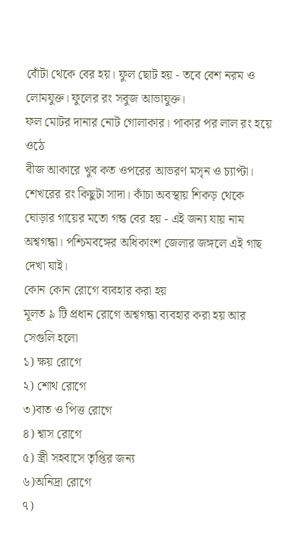বোঁটা থেকে বের হয়। ফুল ছোট হয় - তবে বেশ নরম ও লোমযুক্ত। ফুলের রং সবুজ আভাযুক্ত।
ফল মোটর দানার নোট গোলাকার। পাকার পর লাল রং হয়ে ওঠে
বীজ আকারে খুব কত ওপরের আভরণ মসৃন ও চ্যাপ্টা। শেখরের রং কিছুটা সাদা। কাঁচা অবস্থায় শিকড় থেকে ঘোড়ার গায়ের মতো গন্ধ বের হয় - এই জন্য যায় নাম অশ্বগন্ধা। পশ্চিমবঙ্গের অধিকাংশ জেলার জঙ্গলে এই গাছ দেখা যাই।
কোন কোন রোগে ব্যবহার করা হয়
মূলত ৯ টি প্রধান রোগে অশ্বগন্ধা ব্যবহার করা হয় আর সেগুলি হলো
১) ক্ষয় রোগে
২) শোথ রোগে
৩)বাত ও পিত্ত রোগে
৪) শ্বাস রোগে
৫) স্ত্রী সহবাসে তৃপ্তির জন্য
৬)অনিদ্রা রোগে
৭)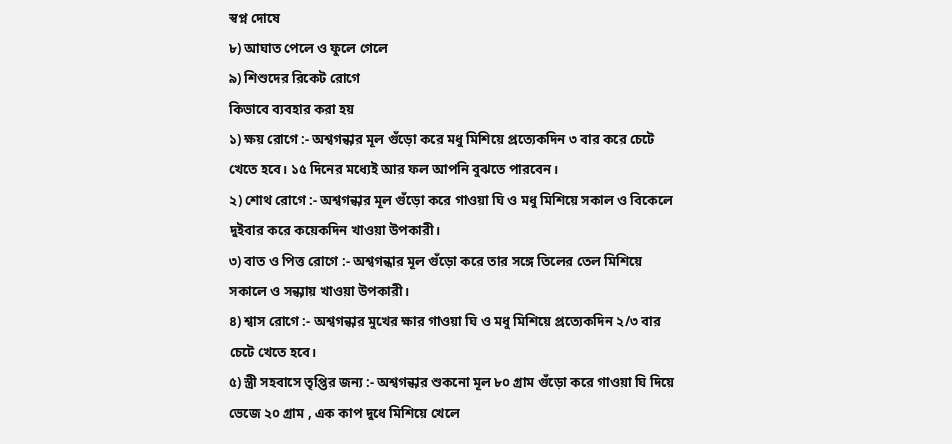স্বপ্ন দোষে
৮) আঘাত পেলে ও ফুলে গেলে
৯) শিশুদের রিকেট রোগে
কিভাবে ব্যবহার করা হয়
১) ক্ষয় রোগে :- অশ্বগন্ধার মূল গুঁড়ো করে মধু মিশিয়ে প্রত্যেকদিন ৩ বার করে চেটে খেতে হবে। ১৫ দিনের মধ্যেই আর ফল আপনি বুঝতে পারবেন।
২) শোথ রোগে :- অশ্বগন্ধার মূল গুঁড়ো করে গাওয়া ঘি ও মধু মিশিয়ে সকাল ও বিকেলে দুইবার করে কয়েকদিন খাওয়া উপকারী।
৩) বাত ও পিত্ত রোগে :- অশ্বগন্ধার মূল গুঁড়ো করে তার সঙ্গে তিলের তেল মিশিয়ে সকালে ও সন্ধ্যায় খাওয়া উপকারী।
৪) শ্বাস রোগে :- অশ্বগন্ধার মুখের ক্ষার গাওয়া ঘি ও মধু মিশিয়ে প্রত্যেকদিন ২/৩ বার চেটে খেতে হবে।
৫) স্ত্রী সহবাসে তৃপ্তির জন্য :- অশ্বগন্ধার শুকনো মূল ৮০ গ্রাম গুঁড়ো করে গাওয়া ঘি দিয়ে ভেজে ২০ গ্রাম , এক কাপ দুধে মিশিয়ে খেলে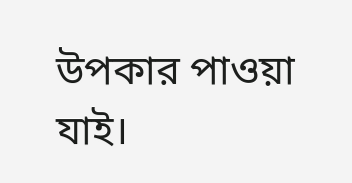উপকার পাওয়া যাই।